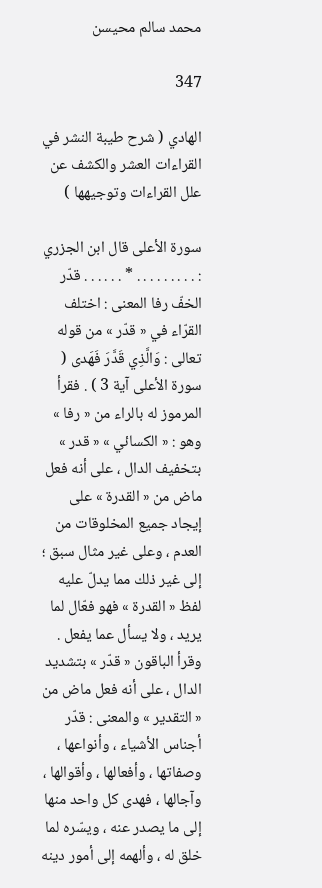محمد سالم محيسن

347

الهادي ( شرح طيبة النشر في القراءات العشر والكشف عن علل القراءات وتوجيهها )

سورة الأعلى قال ابن الجزري : . . . . . . . . . * . . . . . . قدّر الخفّ رفا المعنى : اختلف القرّاء في « قدّر » من قوله تعالى : وَالَّذِي قَدَّرَ فَهَدى ( سورة الأعلى آية 3 ) . فقرأ المرموز له بالراء من « رفا » وهو : « الكسائي » « قدر » بتخفيف الدال ، على أنه فعل ماض من « القدرة » على إيجاد جميع المخلوقات من العدم ، وعلى غير مثال سبق ؛ إلى غير ذلك مما يدلّ عليه لفظ « القدرة » فهو فعّال لما يريد ، ولا يسأل عما يفعل . وقرأ الباقون « قدّر » بتشديد الدال ، على أنه فعل ماض من « التقدير » والمعنى : قدّر أجناس الأشياء ، وأنواعها ، وصفاتها ، وأفعالها ، وأقوالها ، وآجالها ، فهدى كل واحد منها إلى ما يصدر عنه ، ويسّره لما خلق له ، وألهمه إلى أمور دينه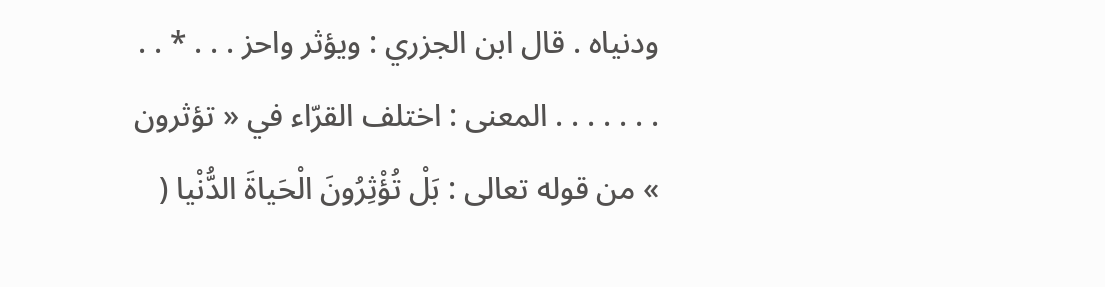ودنياه . قال ابن الجزري : ويؤثر واحز . . . * . . . . . . . . . المعنى : اختلف القرّاء في « تؤثرون » من قوله تعالى : بَلْ تُؤْثِرُونَ الْحَياةَ الدُّنْيا (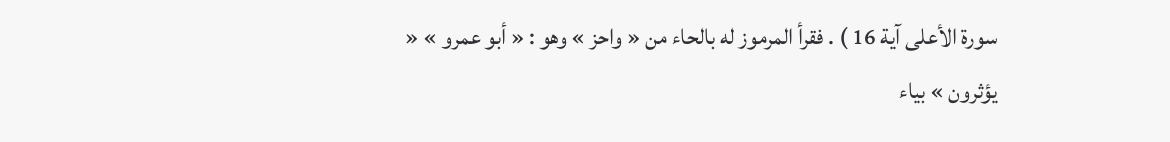سورة الأعلى آية 16 ) . فقرأ المرموز له بالحاء من « واحز » وهو : « أبو عمرو » « يؤثرون » بياء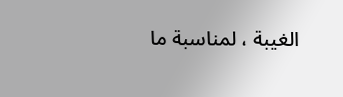الغيبة ، لمناسبة ما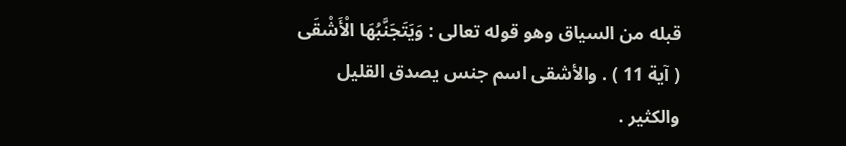قبله من السياق وهو قوله تعالى : وَيَتَجَنَّبُهَا الْأَشْقَى ( آية 11 ) . والأشقى اسم جنس يصدق القليل والكثير .